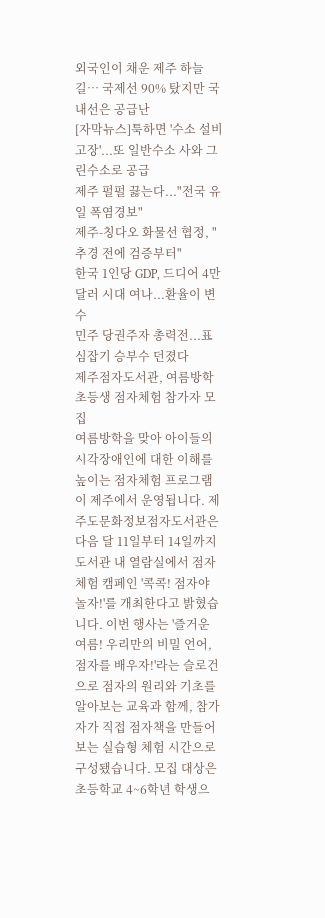외국인이 채운 제주 하늘길… 국제선 90% 탔지만 국내선은 공급난
[자막뉴스]툭하면 '수소 설비고장'...또 일반수소 사와 그린수소로 공급
제주 펄펄 끓는다..."전국 유일 폭염경보"
제주-칭다오 화물선 협정, "추경 전에 검증부터"
한국 1인당 GDP, 드디어 4만달러 시대 여나...환율이 변수
민주 당권주자 총력전...표심잡기 승부수 던졌다
제주점자도서관, 여름방학 초등생 점자체험 참가자 모집
여름방학을 맞아 아이들의 시각장애인에 대한 이해를 높이는 점자체험 프로그램이 제주에서 운영됩니다. 제주도문화정보점자도서관은 다음 달 11일부터 14일까지 도서관 내 열람실에서 점자체험 캠페인 '콕콕! 점자야 놀자!'를 개최한다고 밝혔습니다. 이번 행사는 '즐거운 여름! 우리만의 비밀 언어, 점자를 배우자!'라는 슬로건으로 점자의 원리와 기초를 알아보는 교육과 함께, 참가자가 직접 점자책을 만들어보는 실습형 체험 시간으로 구성됐습니다. 모집 대상은 초등학교 4~6학년 학생으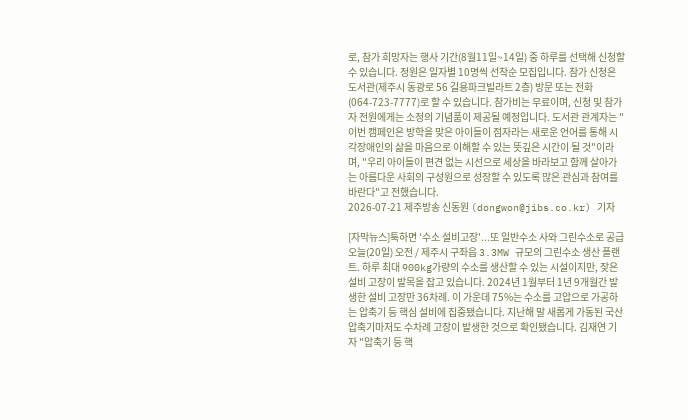로, 참가 희망자는 행사 기간(8월11일~14일) 중 하루를 선택해 신청할 수 있습니다. 정원은 일자별 10명씩 선착순 모집입니다. 참가 신청은 도서관(제주시 동광로 56 길용파크빌라트 2층) 방문 또는 전화(064-723-7777)로 할 수 있습니다. 참가비는 무료이며, 신청 및 참가자 전원에게는 소정의 기념품이 제공될 예정입니다. 도서관 관계자는 "이번 캠페인은 방학을 맞은 아이들이 점자라는 새로운 언어를 통해 시각장애인의 삶을 마음으로 이해할 수 있는 뜻깊은 시간이 될 것"이라며, "우리 아이들이 편견 없는 시선으로 세상을 바라보고 함께 살아가는 아름다운 사회의 구성원으로 성장할 수 있도록 많은 관심과 참여를 바란다"고 전했습니다.
2026-07-21 제주방송 신동원 (dongwon@jibs.co.kr) 기자

[자막뉴스]툭하면 '수소 설비고장'...또 일반수소 사와 그린수소로 공급
오늘(20일) 오전 / 제주시 구좌읍 3.3MW 규모의 그린수소 생산 플랜트. 하루 최대 900kg가량의 수소를 생산할 수 있는 시설이지만, 잦은 설비 고장이 발목을 잡고 있습니다. 2024년 1월부터 1년 9개월간 발생한 설비 고장만 36차례. 이 가운데 75%는 수소를 고압으로 가공하는 압축기 등 핵심 설비에 집중됐습니다. 지난해 말 새롭게 가동된 국산 압축기마저도 수차례 고장이 발생한 것으로 확인됐습니다. 김재연 기자 "압축기 등 핵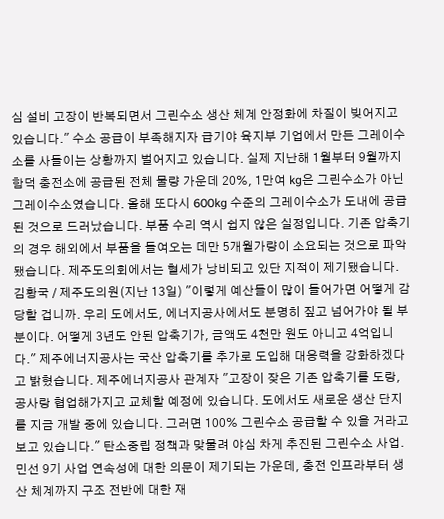심 설비 고장이 반복되면서 그린수소 생산 체계 안정화에 차질이 빚어지고 있습니다." 수소 공급이 부족해지자 급기야 육지부 기업에서 만든 그레이수소를 사들이는 상황까지 벌어지고 있습니다. 실제 지난해 1월부터 9월까지 함덕 충전소에 공급된 전체 물량 가운데 20%, 1만여 kg은 그린수소가 아닌 그레이수소였습니다. 올해 또다시 600kg 수준의 그레이수소가 도내에 공급된 것으로 드러났습니다. 부품 수리 역시 쉽지 않은 실정입니다. 기존 압축기의 경우 해외에서 부품을 들여오는 데만 5개월가량이 소요되는 것으로 파악됐습니다. 제주도의회에서는 혈세가 낭비되고 있단 지적이 제기됐습니다. 김황국 / 제주도의원(지난 13일) "이렇게 예산들이 많이 들어가면 어떻게 감당할 겁니까. 우리 도에서도, 에너지공사에서도 분명히 짚고 넘어가야 될 부분이다. 어떻게 3년도 안된 압축기가, 금액도 4천만 원도 아니고 4억입니다." 제주에너지공사는 국산 압축기를 추가로 도입해 대응력을 강화하겠다고 밝혔습니다. 제주에너지공사 관계자 "고장이 잦은 기존 압축기를 도랑, 공사랑 협업해가지고 교체할 예정에 있습니다. 도에서도 새로운 생산 단지를 지금 개발 중에 있습니다. 그러면 100% 그린수소 공급할 수 있을 거라고 보고 있습니다." 탄소중립 정책과 맞물려 야심 차게 추진된 그린수소 사업. 민선 9기 사업 연속성에 대한 의문이 제기되는 가운데, 충전 인프라부터 생산 체계까지 구조 전반에 대한 재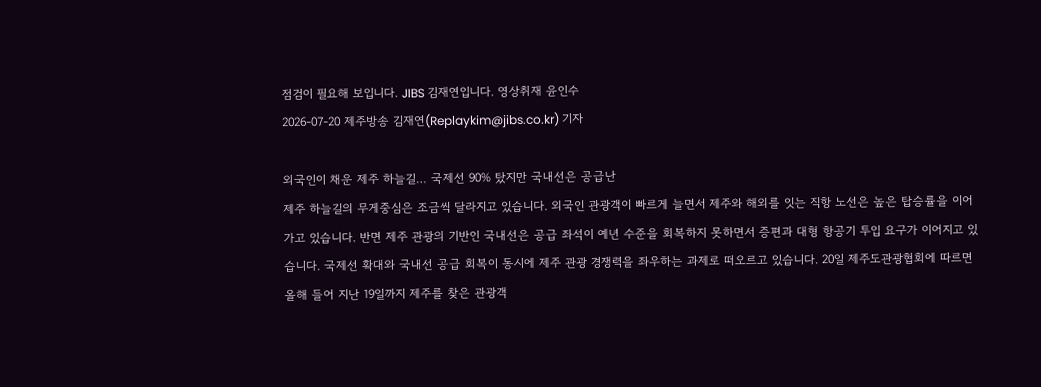점검이 필요해 보입니다. JIBS 김재연입니다. 영상취재 윤인수
2026-07-20 제주방송 김재연(Replaykim@jibs.co.kr) 기자

외국인이 채운 제주 하늘길… 국제선 90% 탔지만 국내선은 공급난
제주 하늘길의 무게중심은 조금씩 달라지고 있습니다. 외국인 관광객이 빠르게 늘면서 제주와 해외를 잇는 직항 노선은 높은 탑승률을 이어가고 있습니다. 반면 제주 관광의 기반인 국내선은 공급 좌석이 예년 수준을 회복하지 못하면서 증편과 대형 항공기 투입 요구가 이어지고 있습니다. 국제선 확대와 국내선 공급 회복이 동시에 제주 관광 경쟁력을 좌우하는 과제로 떠오르고 있습니다. 20일 제주도관광협회에 따르면 올해 들어 지난 19일까지 제주를 찾은 관광객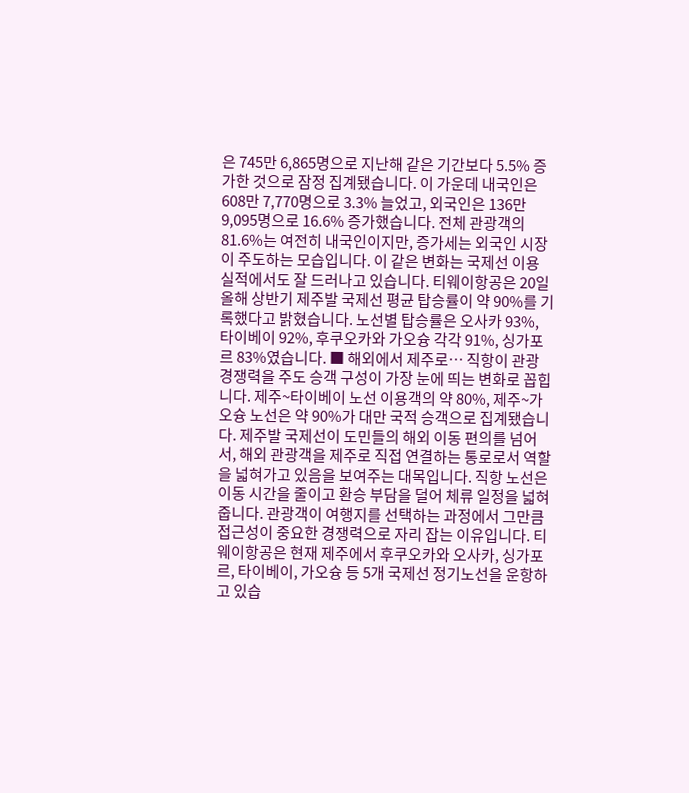은 745만 6,865명으로 지난해 같은 기간보다 5.5% 증가한 것으로 잠정 집계됐습니다. 이 가운데 내국인은 608만 7,770명으로 3.3% 늘었고, 외국인은 136만 9,095명으로 16.6% 증가했습니다. 전체 관광객의 81.6%는 여전히 내국인이지만, 증가세는 외국인 시장이 주도하는 모습입니다. 이 같은 변화는 국제선 이용 실적에서도 잘 드러나고 있습니다. 티웨이항공은 20일 올해 상반기 제주발 국제선 평균 탑승률이 약 90%를 기록했다고 밝혔습니다. 노선별 탑승률은 오사카 93%, 타이베이 92%, 후쿠오카와 가오슝 각각 91%, 싱가포르 83%였습니다. ■ 해외에서 제주로… 직항이 관광 경쟁력을 주도 승객 구성이 가장 눈에 띄는 변화로 꼽힙니다. 제주~타이베이 노선 이용객의 약 80%, 제주~가오슝 노선은 약 90%가 대만 국적 승객으로 집계됐습니다. 제주발 국제선이 도민들의 해외 이동 편의를 넘어서, 해외 관광객을 제주로 직접 연결하는 통로로서 역할을 넓혀가고 있음을 보여주는 대목입니다. 직항 노선은 이동 시간을 줄이고 환승 부담을 덜어 체류 일정을 넓혀줍니다. 관광객이 여행지를 선택하는 과정에서 그만큼 접근성이 중요한 경쟁력으로 자리 잡는 이유입니다. 티웨이항공은 현재 제주에서 후쿠오카와 오사카, 싱가포르, 타이베이, 가오슝 등 5개 국제선 정기노선을 운항하고 있습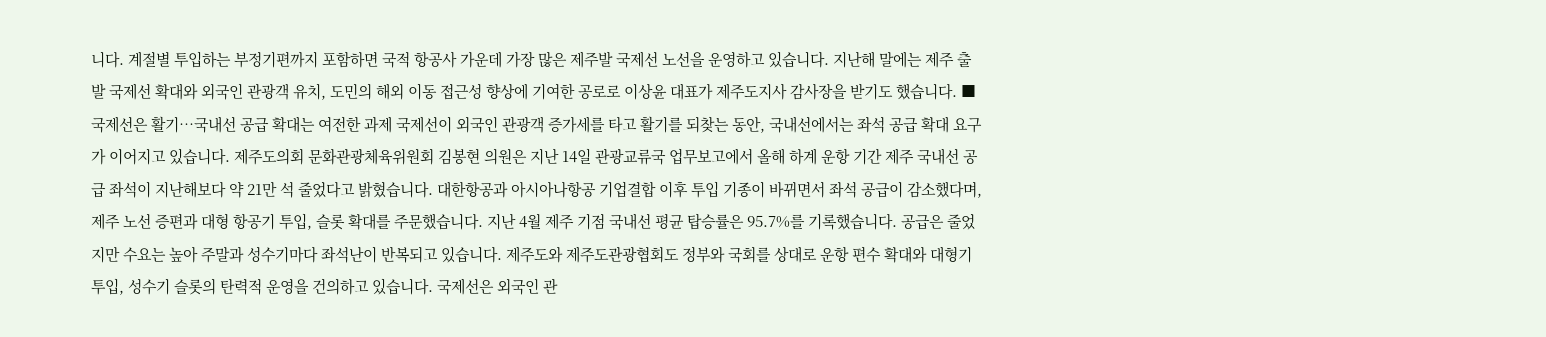니다. 계절별 투입하는 부정기편까지 포함하면 국적 항공사 가운데 가장 많은 제주발 국제선 노선을 운영하고 있습니다. 지난해 말에는 제주 출발 국제선 확대와 외국인 관광객 유치, 도민의 해외 이동 접근성 향상에 기여한 공로로 이상윤 대표가 제주도지사 감사장을 받기도 했습니다. ■ 국제선은 활기…국내선 공급 확대는 여전한 과제 국제선이 외국인 관광객 증가세를 타고 활기를 되찾는 동안, 국내선에서는 좌석 공급 확대 요구가 이어지고 있습니다. 제주도의회 문화관광체육위원회 김봉현 의원은 지난 14일 관광교류국 업무보고에서 올해 하계 운항 기간 제주 국내선 공급 좌석이 지난해보다 약 21만 석 줄었다고 밝혔습니다. 대한항공과 아시아나항공 기업결합 이후 투입 기종이 바뀌면서 좌석 공급이 감소했다며, 제주 노선 증편과 대형 항공기 투입, 슬롯 확대를 주문했습니다. 지난 4월 제주 기점 국내선 평균 탑승률은 95.7%를 기록했습니다. 공급은 줄었지만 수요는 높아 주말과 성수기마다 좌석난이 반복되고 있습니다. 제주도와 제주도관광협회도 정부와 국회를 상대로 운항 편수 확대와 대형기 투입, 성수기 슬롯의 탄력적 운영을 건의하고 있습니다. 국제선은 외국인 관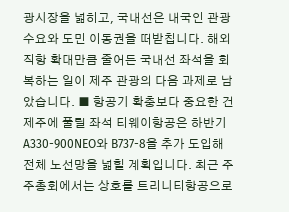광시장을 넓히고, 국내선은 내국인 관광 수요와 도민 이동권을 떠받칩니다. 해외 직항 확대만큼 줄어든 국내선 좌석을 회복하는 일이 제주 관광의 다음 과제로 남았습니다. ■ 항공기 확충보다 중요한 건 제주에 풀릴 좌석 티웨이항공은 하반기 A330-900NEO와 B737-8을 추가 도입해 전체 노선망을 넓힐 계획입니다. 최근 주주총회에서는 상호를 트리니티항공으로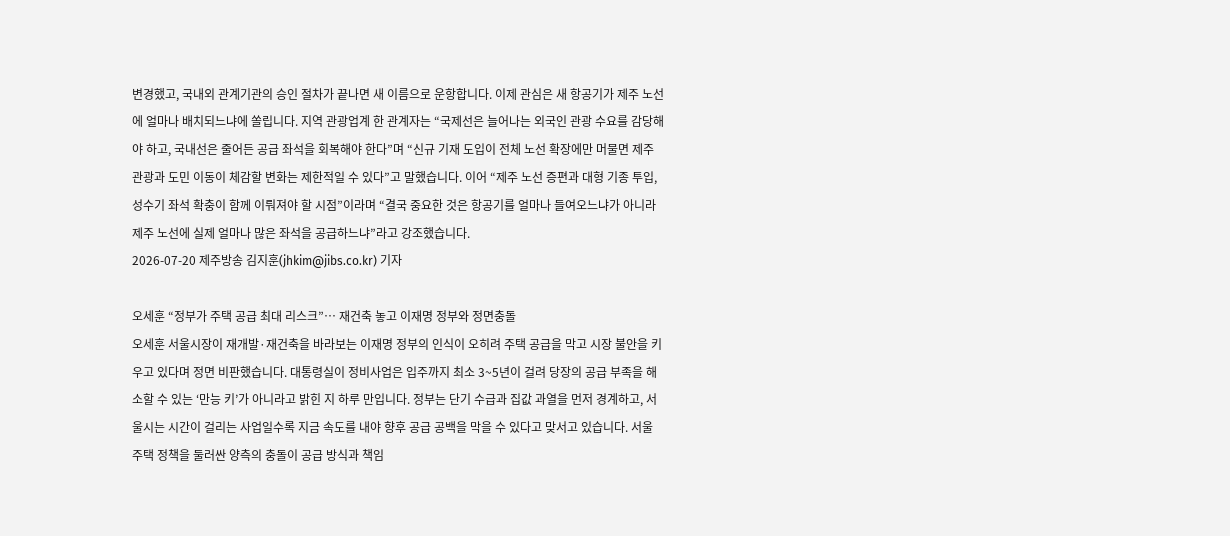변경했고, 국내외 관계기관의 승인 절차가 끝나면 새 이름으로 운항합니다. 이제 관심은 새 항공기가 제주 노선에 얼마나 배치되느냐에 쏠립니다. 지역 관광업계 한 관계자는 “국제선은 늘어나는 외국인 관광 수요를 감당해야 하고, 국내선은 줄어든 공급 좌석을 회복해야 한다”며 “신규 기재 도입이 전체 노선 확장에만 머물면 제주 관광과 도민 이동이 체감할 변화는 제한적일 수 있다”고 말했습니다. 이어 “제주 노선 증편과 대형 기종 투입, 성수기 좌석 확충이 함께 이뤄져야 할 시점”이라며 “결국 중요한 것은 항공기를 얼마나 들여오느냐가 아니라 제주 노선에 실제 얼마나 많은 좌석을 공급하느냐”라고 강조했습니다.
2026-07-20 제주방송 김지훈(jhkim@jibs.co.kr) 기자

오세훈 “정부가 주택 공급 최대 리스크”… 재건축 놓고 이재명 정부와 정면충돌
오세훈 서울시장이 재개발·재건축을 바라보는 이재명 정부의 인식이 오히려 주택 공급을 막고 시장 불안을 키우고 있다며 정면 비판했습니다. 대통령실이 정비사업은 입주까지 최소 3~5년이 걸려 당장의 공급 부족을 해소할 수 있는 ‘만능 키’가 아니라고 밝힌 지 하루 만입니다. 정부는 단기 수급과 집값 과열을 먼저 경계하고, 서울시는 시간이 걸리는 사업일수록 지금 속도를 내야 향후 공급 공백을 막을 수 있다고 맞서고 있습니다. 서울 주택 정책을 둘러싼 양측의 충돌이 공급 방식과 책임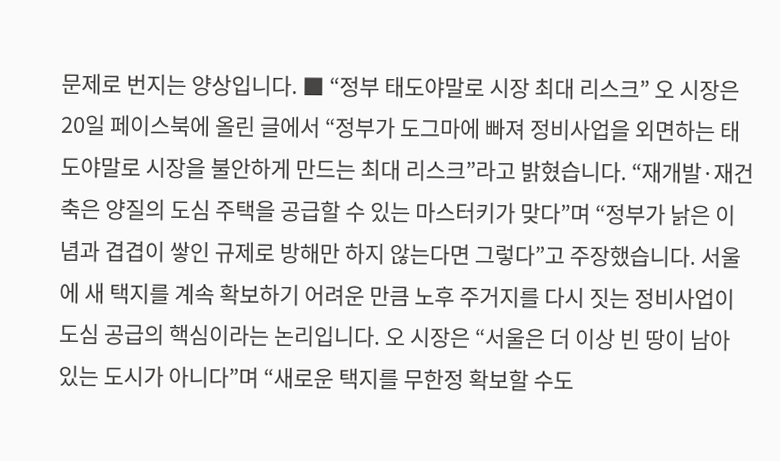문제로 번지는 양상입니다. ■ “정부 태도야말로 시장 최대 리스크” 오 시장은 20일 페이스북에 올린 글에서 “정부가 도그마에 빠져 정비사업을 외면하는 태도야말로 시장을 불안하게 만드는 최대 리스크”라고 밝혔습니다. “재개발·재건축은 양질의 도심 주택을 공급할 수 있는 마스터키가 맞다”며 “정부가 낡은 이념과 겹겹이 쌓인 규제로 방해만 하지 않는다면 그렇다”고 주장했습니다. 서울에 새 택지를 계속 확보하기 어려운 만큼 노후 주거지를 다시 짓는 정비사업이 도심 공급의 핵심이라는 논리입니다. 오 시장은 “서울은 더 이상 빈 땅이 남아 있는 도시가 아니다”며 “새로운 택지를 무한정 확보할 수도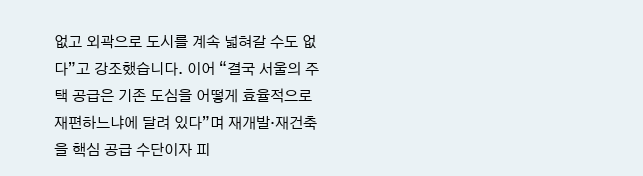없고 외곽으로 도시를 계속 넓혀갈 수도 없다”고 강조했습니다. 이어 “결국 서울의 주택 공급은 기존 도심을 어떻게 효율적으로 재편하느냐에 달려 있다”며 재개발·재건축을 핵심 공급 수단이자 피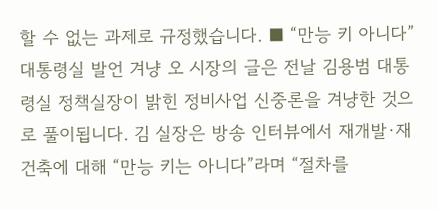할 수 없는 과제로 규정했습니다. ■ “만능 키 아니다” 대통령실 발언 겨냥 오 시장의 글은 전날 김용범 대통령실 정책실장이 밝힌 정비사업 신중론을 겨냥한 것으로 풀이됩니다. 김 실장은 방송 인터뷰에서 재개발·재건축에 대해 “만능 키는 아니다”라며 “절차를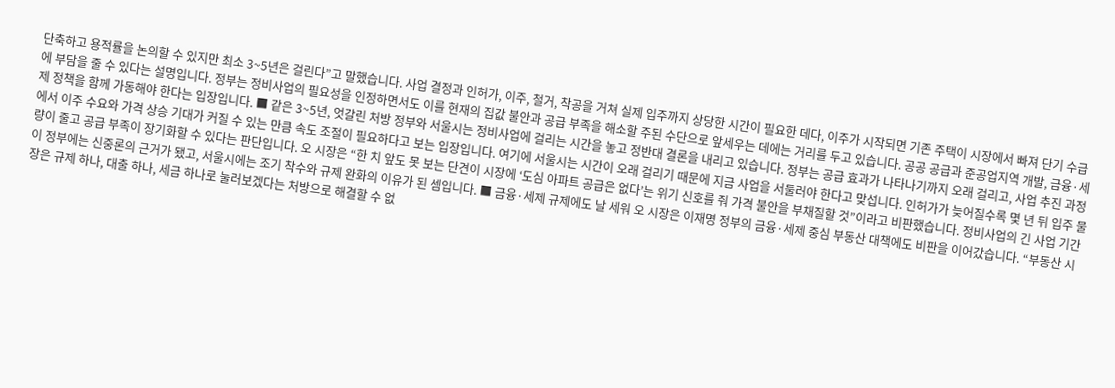단축하고 용적률을 논의할 수 있지만 최소 3~5년은 걸린다”고 말했습니다. 사업 결정과 인허가, 이주, 철거, 착공을 거쳐 실제 입주까지 상당한 시간이 필요한 데다, 이주가 시작되면 기존 주택이 시장에서 빠져 단기 수급에 부담을 줄 수 있다는 설명입니다. 정부는 정비사업의 필요성을 인정하면서도 이를 현재의 집값 불안과 공급 부족을 해소할 주된 수단으로 앞세우는 데에는 거리를 두고 있습니다. 공공 공급과 준공업지역 개발, 금융·세제 정책을 함께 가동해야 한다는 입장입니다. ■ 같은 3~5년, 엇갈린 처방 정부와 서울시는 정비사업에 걸리는 시간을 놓고 정반대 결론을 내리고 있습니다. 정부는 공급 효과가 나타나기까지 오래 걸리고, 사업 추진 과정에서 이주 수요와 가격 상승 기대가 커질 수 있는 만큼 속도 조절이 필요하다고 보는 입장입니다. 여기에 서울시는 시간이 오래 걸리기 때문에 지금 사업을 서둘러야 한다고 맞섭니다. 인허가가 늦어질수록 몇 년 뒤 입주 물량이 줄고 공급 부족이 장기화할 수 있다는 판단입니다. 오 시장은 “한 치 앞도 못 보는 단견이 시장에 ‘도심 아파트 공급은 없다’는 위기 신호를 줘 가격 불안을 부채질할 것”이라고 비판했습니다. 정비사업의 긴 사업 기간이 정부에는 신중론의 근거가 됐고, 서울시에는 조기 착수와 규제 완화의 이유가 된 셈입니다. ■ 금융·세제 규제에도 날 세워 오 시장은 이재명 정부의 금융·세제 중심 부동산 대책에도 비판을 이어갔습니다. “부동산 시장은 규제 하나, 대출 하나, 세금 하나로 눌러보겠다는 처방으로 해결할 수 없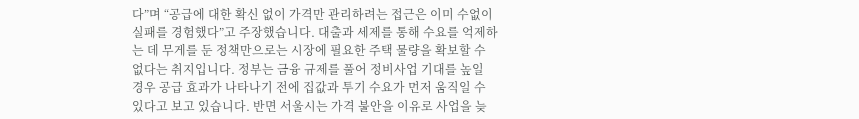다”며 “공급에 대한 확신 없이 가격만 관리하려는 접근은 이미 수없이 실패를 경험했다”고 주장했습니다. 대출과 세제를 통해 수요를 억제하는 데 무게를 둔 정책만으로는 시장에 필요한 주택 물량을 확보할 수 없다는 취지입니다. 정부는 금융 규제를 풀어 정비사업 기대를 높일 경우 공급 효과가 나타나기 전에 집값과 투기 수요가 먼저 움직일 수 있다고 보고 있습니다. 반면 서울시는 가격 불안을 이유로 사업을 늦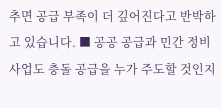추면 공급 부족이 더 깊어진다고 반박하고 있습니다. ■ 공공 공급과 민간 정비사업도 충돌 공급을 누가 주도할 것인지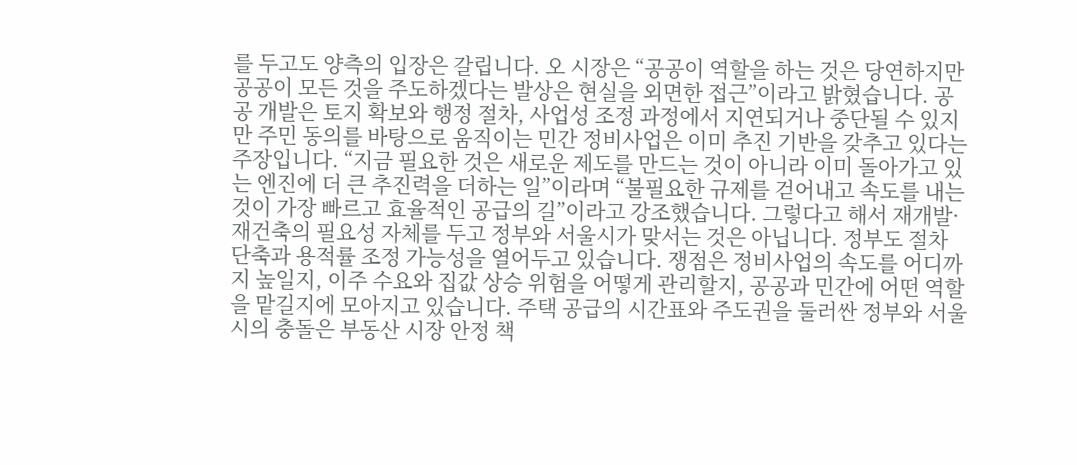를 두고도 양측의 입장은 갈립니다. 오 시장은 “공공이 역할을 하는 것은 당연하지만 공공이 모든 것을 주도하겠다는 발상은 현실을 외면한 접근”이라고 밝혔습니다. 공공 개발은 토지 확보와 행정 절차, 사업성 조정 과정에서 지연되거나 중단될 수 있지만 주민 동의를 바탕으로 움직이는 민간 정비사업은 이미 추진 기반을 갖추고 있다는 주장입니다. “지금 필요한 것은 새로운 제도를 만드는 것이 아니라 이미 돌아가고 있는 엔진에 더 큰 추진력을 더하는 일”이라며 “불필요한 규제를 걷어내고 속도를 내는 것이 가장 빠르고 효율적인 공급의 길”이라고 강조했습니다. 그렇다고 해서 재개발·재건축의 필요성 자체를 두고 정부와 서울시가 맞서는 것은 아닙니다. 정부도 절차 단축과 용적률 조정 가능성을 열어두고 있습니다. 쟁점은 정비사업의 속도를 어디까지 높일지, 이주 수요와 집값 상승 위험을 어떻게 관리할지, 공공과 민간에 어떤 역할을 맡길지에 모아지고 있습니다. 주택 공급의 시간표와 주도권을 둘러싼 정부와 서울시의 충돌은 부동산 시장 안정 책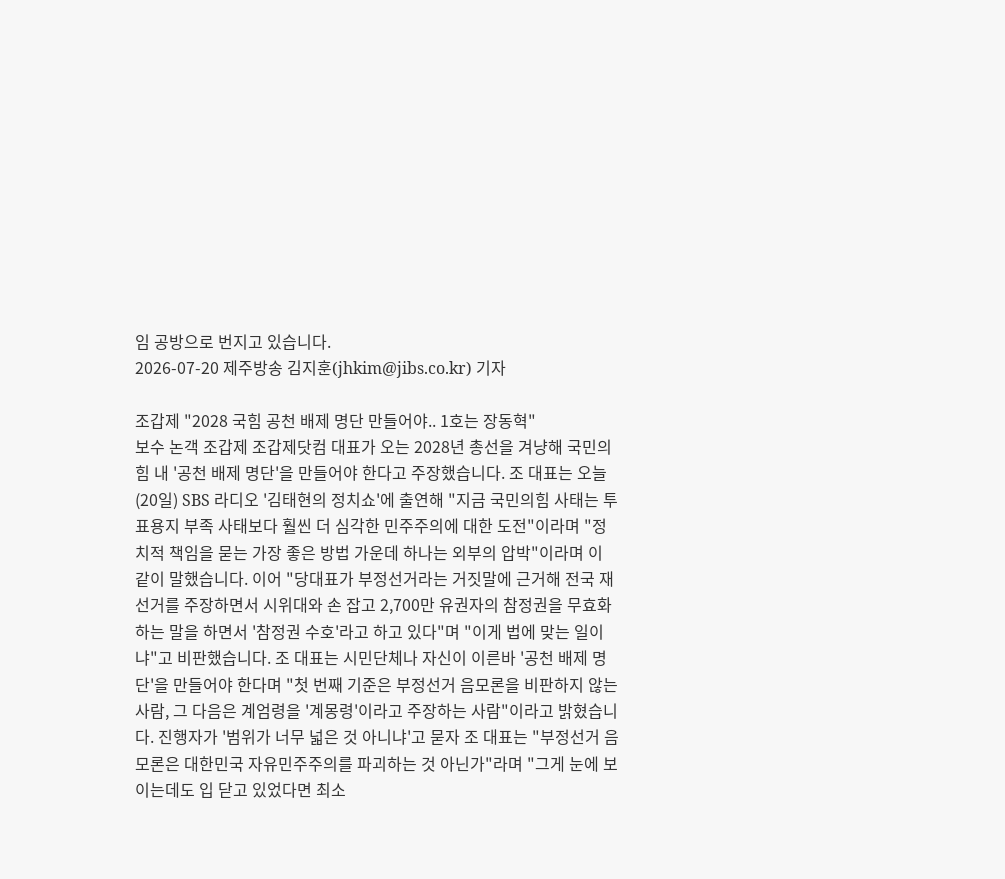임 공방으로 번지고 있습니다.
2026-07-20 제주방송 김지훈(jhkim@jibs.co.kr) 기자

조갑제 "2028 국힘 공천 배제 명단 만들어야.. 1호는 장동혁"
보수 논객 조갑제 조갑제닷컴 대표가 오는 2028년 총선을 겨냥해 국민의힘 내 '공천 배제 명단'을 만들어야 한다고 주장했습니다. 조 대표는 오늘(20일) SBS 라디오 '김태현의 정치쇼'에 출연해 "지금 국민의힘 사태는 투표용지 부족 사태보다 훨씬 더 심각한 민주주의에 대한 도전"이라며 "정치적 책임을 묻는 가장 좋은 방법 가운데 하나는 외부의 압박"이라며 이 같이 말했습니다. 이어 "당대표가 부정선거라는 거짓말에 근거해 전국 재선거를 주장하면서 시위대와 손 잡고 2,700만 유권자의 참정권을 무효화하는 말을 하면서 '참정권 수호'라고 하고 있다"며 "이게 법에 맞는 일이냐"고 비판했습니다. 조 대표는 시민단체나 자신이 이른바 '공천 배제 명단'을 만들어야 한다며 "첫 번째 기준은 부정선거 음모론을 비판하지 않는 사람, 그 다음은 계엄령을 '계몽령'이라고 주장하는 사람"이라고 밝혔습니다. 진행자가 '범위가 너무 넓은 것 아니냐'고 묻자 조 대표는 "부정선거 음모론은 대한민국 자유민주주의를 파괴하는 것 아닌가"라며 "그게 눈에 보이는데도 입 닫고 있었다면 최소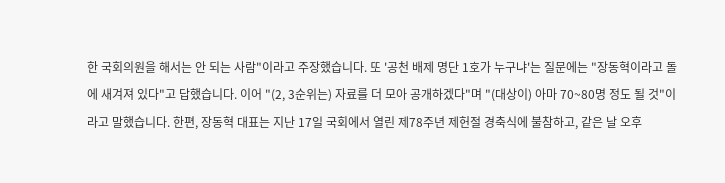한 국회의원을 해서는 안 되는 사람"이라고 주장했습니다. 또 '공천 배제 명단 1호가 누구냐'는 질문에는 "장동혁이라고 돌에 새겨져 있다"고 답했습니다. 이어 "(2, 3순위는) 자료를 더 모아 공개하겠다"며 "(대상이) 아마 70~80명 정도 될 것"이라고 말했습니다. 한편, 장동혁 대표는 지난 17일 국회에서 열린 제78주년 제헌절 경축식에 불참하고, 같은 날 오후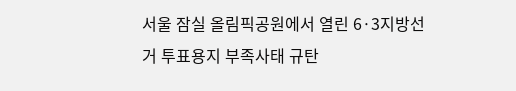서울 잠실 올림픽공원에서 열린 6·3지방선거 투표용지 부족사태 규탄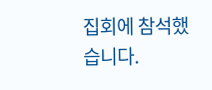집회에 참석했습니다.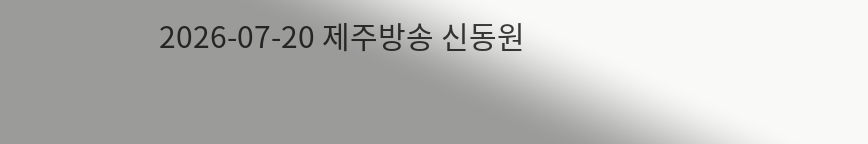2026-07-20 제주방송 신동원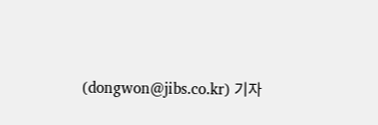(dongwon@jibs.co.kr) 기자